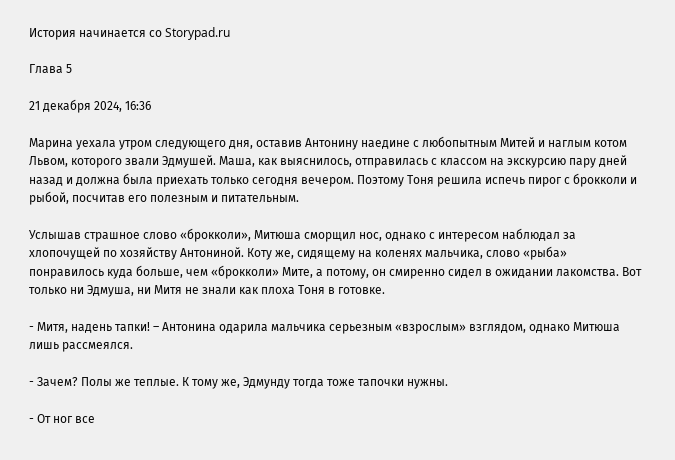История начинается со Storypad.ru

Глава 5

21 декабря 2024, 16:36

Марина уехала утром следующего дня, оставив Антонину наедине с любопытным Митей и наглым котом Львом, которого звали Эдмушей. Маша, как выяснилось, отправилась с классом на экскурсию пару дней назад и должна была приехать только сегодня вечером. Поэтому Тоня решила испечь пирог с брокколи и рыбой, посчитав его полезным и питательным.

Услышав страшное слово «брокколи», Митюша сморщил нос, однако с интересом наблюдал за хлопочущей по хозяйству Антониной. Коту же, сидящему на коленях мальчика, слово «рыба» понравилось куда больше, чем «брокколи» Мите, а потому, он смиренно сидел в ожидании лакомства. Вот только ни Эдмуша, ни Митя не знали как плоха Тоня в готовке.

- Митя, надень тапки! – Антонина одарила мальчика серьезным «взрослым» взглядом, однако Митюша лишь рассмеялся.

- Зачем? Полы же теплые. К тому же, Эдмунду тогда тоже тапочки нужны.

- От ног все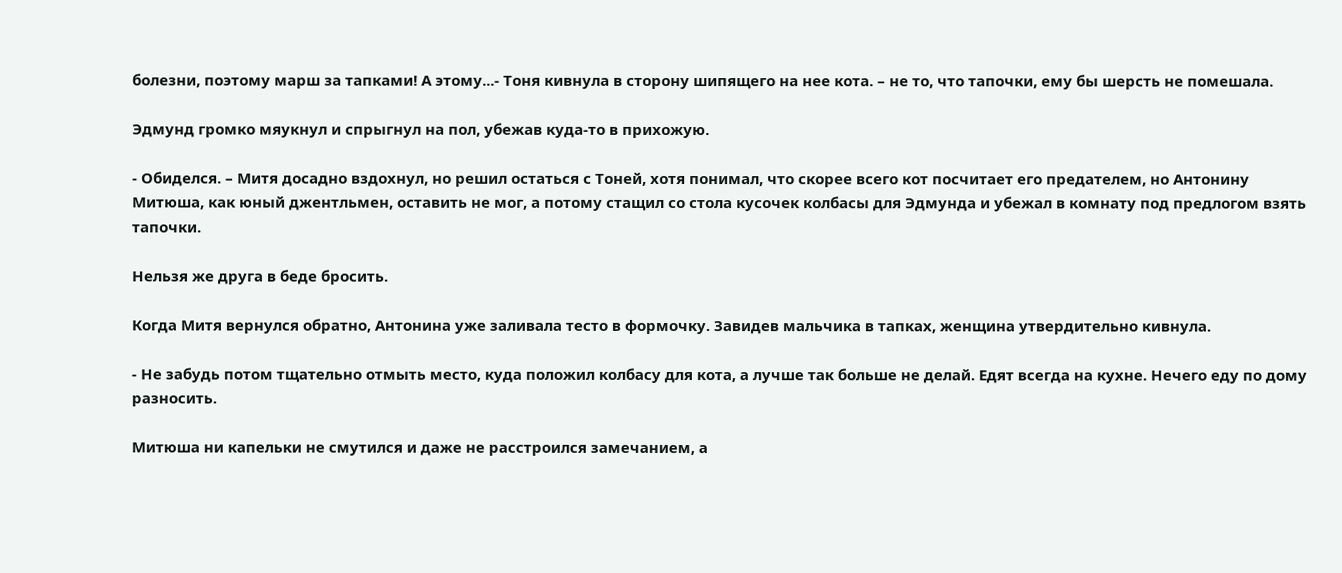болезни, поэтому марш за тапками! А этому...- Тоня кивнула в сторону шипящего на нее кота. – не то, что тапочки, ему бы шерсть не помешала.

Эдмунд громко мяукнул и спрыгнул на пол, убежав куда-то в прихожую.

- Обиделся. – Митя досадно вздохнул, но решил остаться с Тоней, хотя понимал, что скорее всего кот посчитает его предателем, но Антонину Митюша, как юный джентльмен, оставить не мог, а потому стащил со стола кусочек колбасы для Эдмунда и убежал в комнату под предлогом взять тапочки.

Нельзя же друга в беде бросить.

Когда Митя вернулся обратно, Антонина уже заливала тесто в формочку. Завидев мальчика в тапках, женщина утвердительно кивнула.

- Не забудь потом тщательно отмыть место, куда положил колбасу для кота, а лучше так больше не делай. Едят всегда на кухне. Нечего еду по дому разносить.

Митюша ни капельки не смутился и даже не расстроился замечанием, а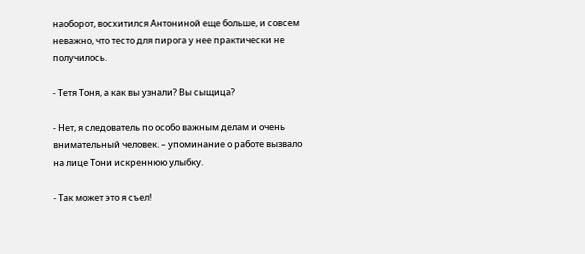наоборот, восхитился Антониной еще больше, и совсем неважно, что тесто для пирога у нее практически не получилось.

- Тетя Тоня, а как вы узнали? Вы сыщица?

- Нет, я следователь по особо важным делам и очень внимательный человек. – упоминание о работе вызвало на лице Тони искреннюю улыбку.

- Так может это я съел!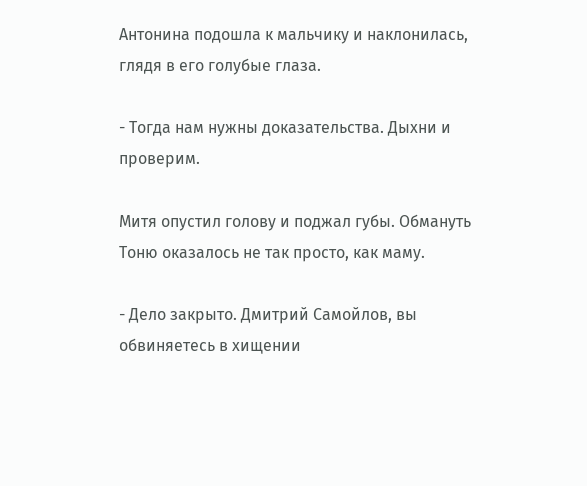Антонина подошла к мальчику и наклонилась, глядя в его голубые глаза.

- Тогда нам нужны доказательства. Дыхни и проверим.

Митя опустил голову и поджал губы. Обмануть Тоню оказалось не так просто, как маму.

- Дело закрыто. Дмитрий Самойлов, вы обвиняетесь в хищении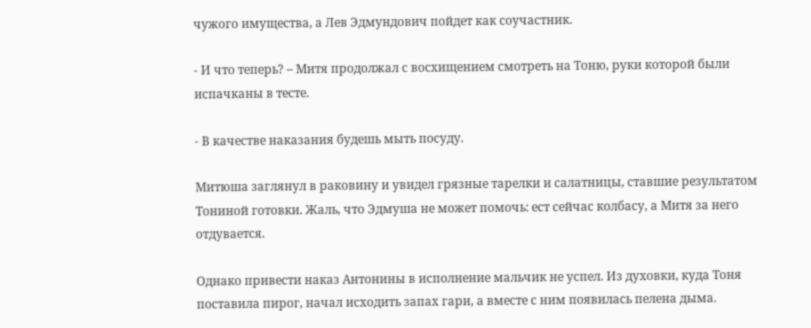чужого имущества, а Лев Эдмундович пойдет как соучастник.

- И что теперь? – Митя продолжал с восхищением смотреть на Тоню, руки которой были испачканы в тесте.

- В качестве наказания будешь мыть посуду.

Митюша заглянул в раковину и увидел грязные тарелки и салатницы, ставшие результатом Тониной готовки. Жаль, что Эдмуша не может помочь: ест сейчас колбасу, а Митя за него отдувается.

Однако привести наказ Антонины в исполнение мальчик не успел. Из духовки, куда Тоня поставила пирог, начал исходить запах гари, а вместе с ним появилась пелена дыма.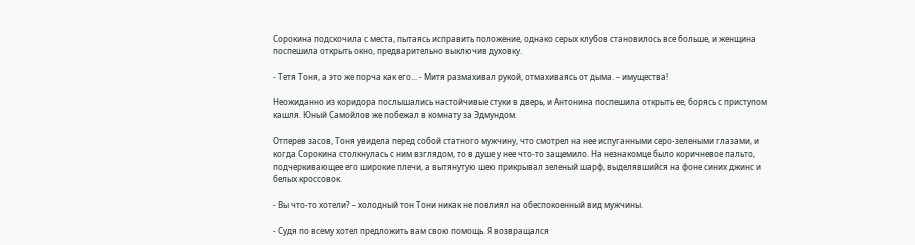Сорокина подскочила с места, пытаясь исправить положение, однако серых клубов становилось все больше, и женщина поспешила открыть окно, предварительно выключив духовку.

- Тетя Тоня, а это же порча как его... - Митя размахивал рукой, отмахиваясь от дыма. – имущества!

Неожиданно из коридора послышались настойчивые стуки в дверь, и Антонина поспешила открыть ее, борясь с приступом кашля. Юный Самойлов же побежал в комнату за Эдмундом.

Отперев засов, Тоня увидела перед собой статного мужчину, что смотрел на нее испуганными серо-зелеными глазами, и когда Сорокина столкнулась с ним взглядом, то в душе у нее что-то защемило. На незнакомце было коричневое пальто, подчеркивающее его широкие плечи, а вытянутую шею прикрывал зеленый шарф, выделявшийся на фоне синих джинс и белых кроссовок.

- Вы что-то хотели? – холодный тон Тони никак не повлиял на обеспокоенный вид мужчины.

- Судя по всему хотел предложить вам свою помощь. Я возвращался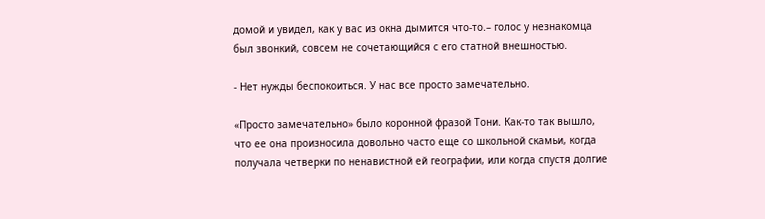домой и увидел, как у вас из окна дымится что-то.– голос у незнакомца был звонкий, совсем не сочетающийся с его статной внешностью.

- Нет нужды беспокоиться. У нас все просто замечательно.

«Просто замечательно» было коронной фразой Тони. Как-то так вышло, что ее она произносила довольно часто еще со школьной скамьи, когда получала четверки по ненавистной ей географии, или когда спустя долгие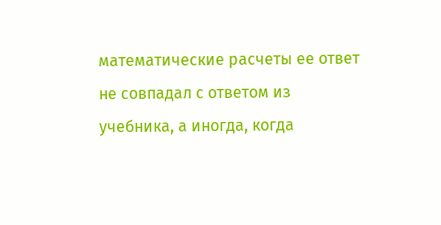математические расчеты ее ответ не совпадал с ответом из учебника, а иногда, когда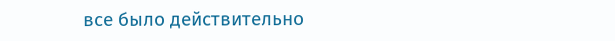все было действительно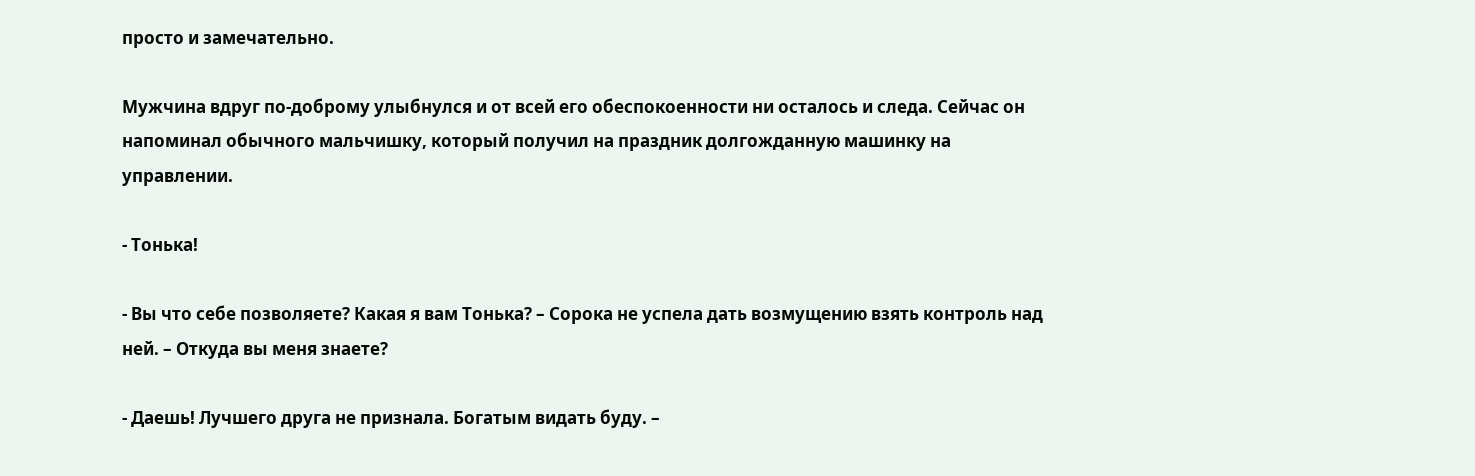просто и замечательно.

Мужчина вдруг по-доброму улыбнулся и от всей его обеспокоенности ни осталось и следа. Сейчас он напоминал обычного мальчишку, который получил на праздник долгожданную машинку на управлении.

- Тонька!

- Вы что себе позволяете? Какая я вам Тонька? – Сорока не успела дать возмущению взять контроль над ней. – Откуда вы меня знаете?

- Даешь! Лучшего друга не признала. Богатым видать буду. –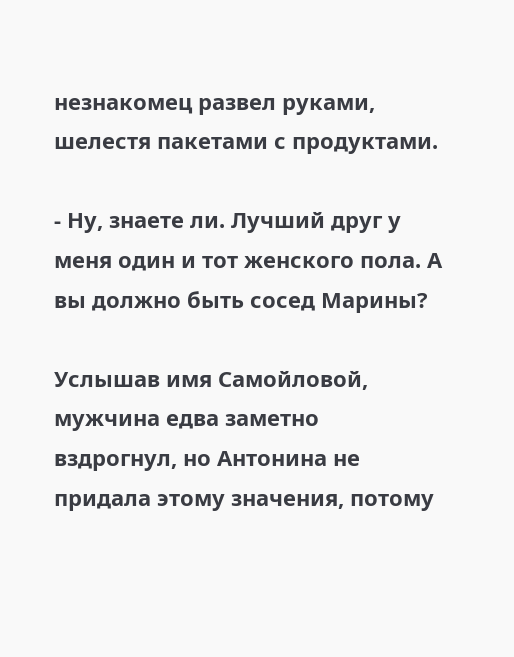незнакомец развел руками, шелестя пакетами с продуктами.

- Ну, знаете ли. Лучший друг у меня один и тот женского пола. А вы должно быть сосед Марины?

Услышав имя Самойловой, мужчина едва заметно вздрогнул, но Антонина не придала этому значения, потому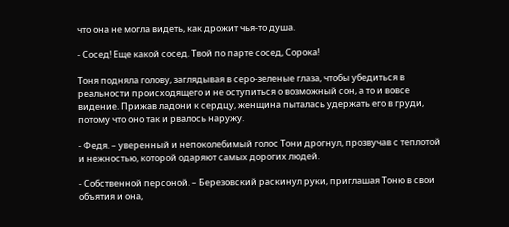что она не могла видеть, как дрожит чья-то душа.

- Сосед! Еще какой сосед. Твой по парте сосед, Сорока!

Тоня подняла голову, заглядывая в серо-зеленые глаза, чтобы убедиться в реальности происходящего и не оступиться о возможный сон, а то и вовсе видение. Прижав ладони к сердцу, женщина пыталась удержать его в груди, потому что оно так и рвалось наружу.

- Федя. – уверенный и непоколебимый голос Тони дрогнул, прозвучав с теплотой и нежностью, которой одаряют самых дорогих людей.

- Собственной персоной. – Березовский раскинул руки, приглашая Тоню в свои объятия и она,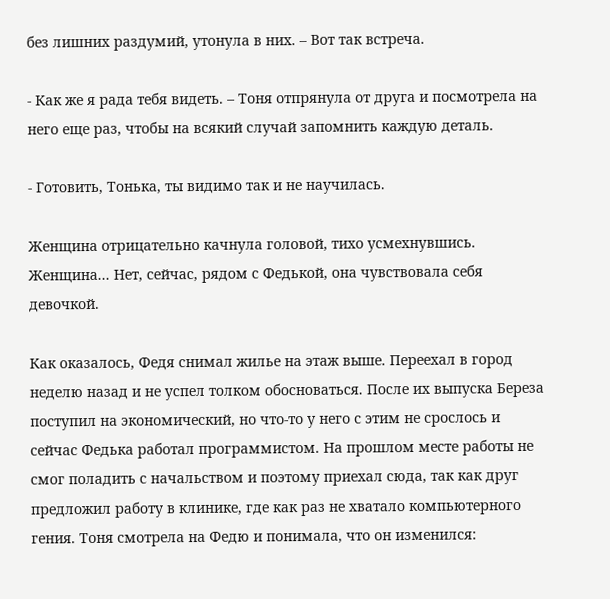без лишних раздумий, утонула в них. – Вот так встреча.

- Как же я рада тебя видеть. – Тоня отпрянула от друга и посмотрела на него еще раз, чтобы на всякий случай запомнить каждую деталь.

- Готовить, Тонька, ты видимо так и не научилась.

Женщина отрицательно качнула головой, тихо усмехнувшись. Женщина... Нет, сейчас, рядом с Федькой, она чувствовала себя девочкой.

Как оказалось, Федя снимал жилье на этаж выше. Переехал в город неделю назад и не успел толком обосноваться. После их выпуска Береза поступил на экономический, но что-то у него с этим не срослось и сейчас Федька работал программистом. На прошлом месте работы не смог поладить с начальством и поэтому приехал сюда, так как друг предложил работу в клинике, где как раз не хватало компьютерного гения. Тоня смотрела на Федю и понимала, что он изменился: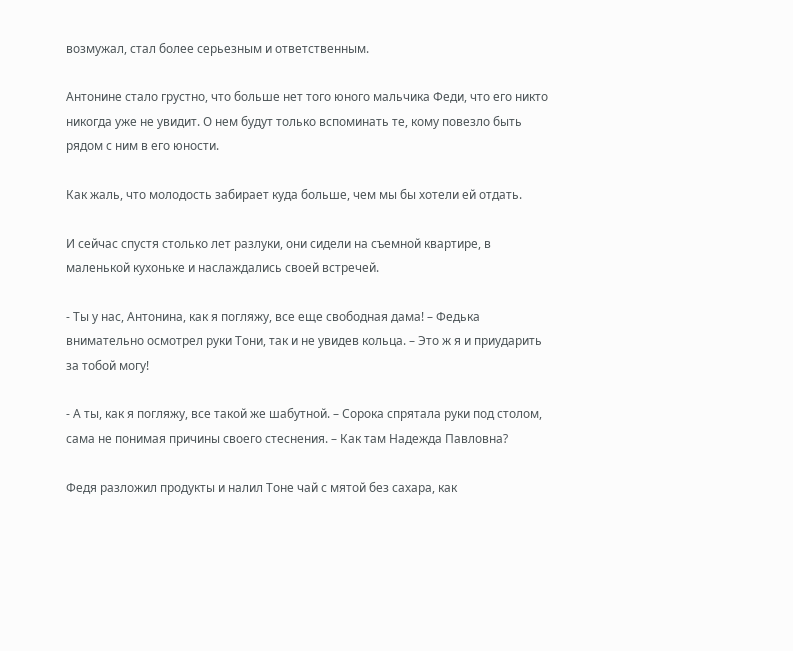возмужал, стал более серьезным и ответственным.

Антонине стало грустно, что больше нет того юного мальчика Феди, что его никто никогда уже не увидит. О нем будут только вспоминать те, кому повезло быть рядом с ним в его юности.

Как жаль, что молодость забирает куда больше, чем мы бы хотели ей отдать.

И сейчас спустя столько лет разлуки, они сидели на съемной квартире, в маленькой кухоньке и наслаждались своей встречей.

- Ты у нас, Антонина, как я погляжу, все еще свободная дама! – Федька внимательно осмотрел руки Тони, так и не увидев кольца. – Это ж я и приударить за тобой могу!

- А ты, как я погляжу, все такой же шабутной. – Сорока спрятала руки под столом, сама не понимая причины своего стеснения. – Как там Надежда Павловна?

Федя разложил продукты и налил Тоне чай с мятой без сахара, как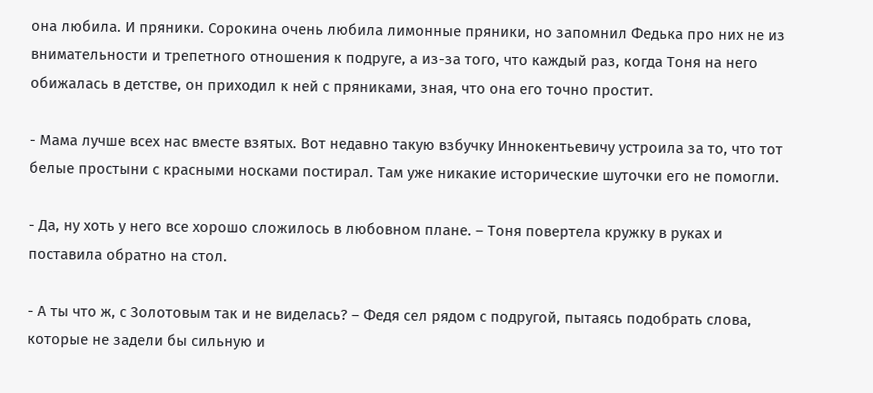она любила. И пряники. Сорокина очень любила лимонные пряники, но запомнил Федька про них не из внимательности и трепетного отношения к подруге, а из-за того, что каждый раз, когда Тоня на него обижалась в детстве, он приходил к ней с пряниками, зная, что она его точно простит.

- Мама лучше всех нас вместе взятых. Вот недавно такую взбучку Иннокентьевичу устроила за то, что тот белые простыни с красными носками постирал. Там уже никакие исторические шуточки его не помогли.

- Да, ну хоть у него все хорошо сложилось в любовном плане. – Тоня повертела кружку в руках и поставила обратно на стол.

- А ты что ж, с Золотовым так и не виделась? – Федя сел рядом с подругой, пытаясь подобрать слова, которые не задели бы сильную и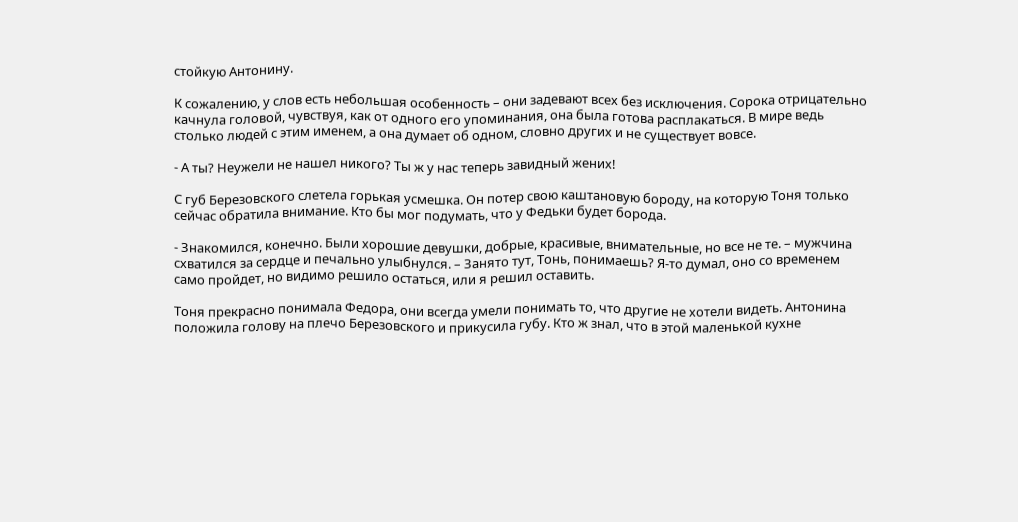стойкую Антонину.

К сожалению, у слов есть небольшая особенность – они задевают всех без исключения. Сорока отрицательно качнула головой, чувствуя, как от одного его упоминания, она была готова расплакаться. В мире ведь столько людей с этим именем, а она думает об одном, словно других и не существует вовсе.

- А ты? Неужели не нашел никого? Ты ж у нас теперь завидный жених!

С губ Березовского слетела горькая усмешка. Он потер свою каштановую бороду, на которую Тоня только сейчас обратила внимание. Кто бы мог подумать, что у Федьки будет борода.

- Знакомился, конечно. Были хорошие девушки, добрые, красивые, внимательные, но все не те. – мужчина схватился за сердце и печально улыбнулся. – Занято тут, Тонь, понимаешь? Я-то думал, оно со временем само пройдет, но видимо решило остаться, или я решил оставить.

Тоня прекрасно понимала Федора, они всегда умели понимать то, что другие не хотели видеть. Антонина положила голову на плечо Березовского и прикусила губу. Кто ж знал, что в этой маленькой кухне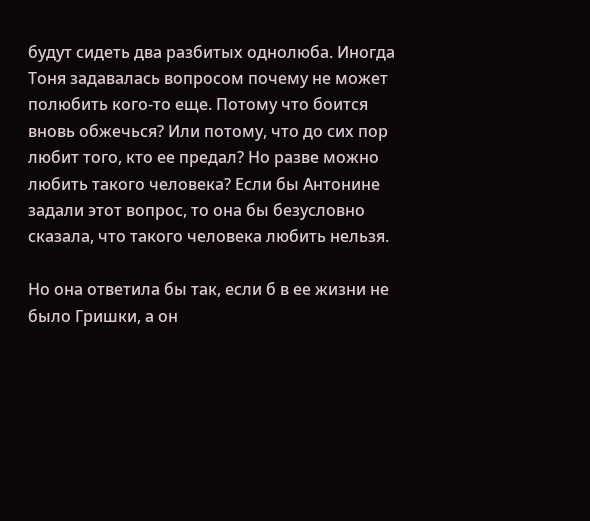будут сидеть два разбитых однолюба. Иногда Тоня задавалась вопросом почему не может полюбить кого-то еще. Потому что боится вновь обжечься? Или потому, что до сих пор любит того, кто ее предал? Но разве можно любить такого человека? Если бы Антонине задали этот вопрос, то она бы безусловно сказала, что такого человека любить нельзя.

Но она ответила бы так, если б в ее жизни не было Гришки, а он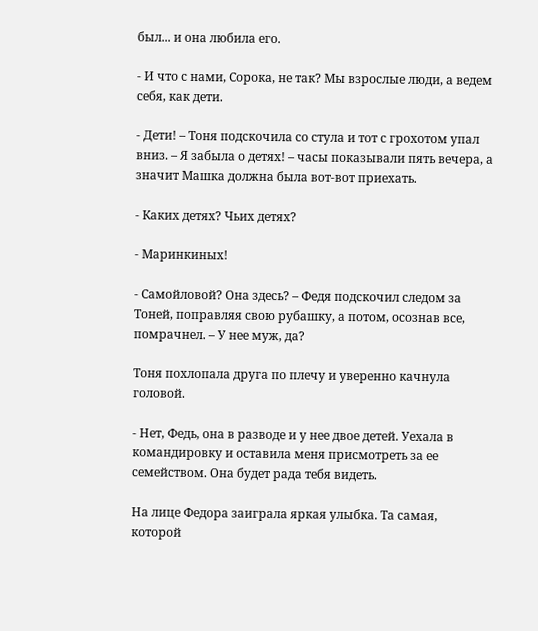был... и она любила его.

- И что с нами, Сорока, не так? Мы взрослые люди, а ведем себя, как дети.

- Дети! – Тоня подскочила со стула и тот с грохотом упал вниз. – Я забыла о детях! – часы показывали пять вечера, а значит Машка должна была вот-вот приехать.

- Каких детях? Чьих детях?

- Маринкиных!

- Самойловой? Она здесь? – Федя подскочил следом за Тоней, поправляя свою рубашку, а потом, осознав все, помрачнел. – У нее муж, да?

Тоня похлопала друга по плечу и уверенно качнула головой.

- Нет, Федь, она в разводе и у нее двое детей. Уехала в командировку и оставила меня присмотреть за ее семейством. Она будет рада тебя видеть.

На лице Федора заиграла яркая улыбка. Та самая, которой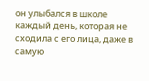он улыбался в школе каждый день, которая не сходила с его лица, даже в самую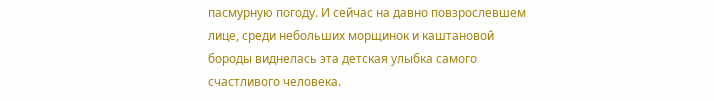пасмурную погоду. И сейчас на давно повзрослевшем лице, среди небольших морщинок и каштановой бороды виднелась эта детская улыбка самого счастливого человека.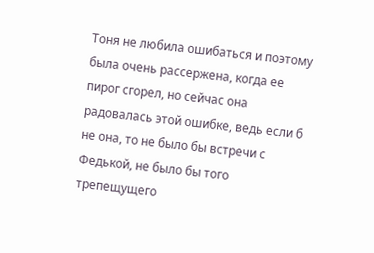Тоня не любила ошибаться и поэтому была очень рассержена, когда ее пирог сгорел, но сейчас она радовалась этой ошибке, ведь если б не она, то не было бы встречи с Федькой, не было бы того трепещущего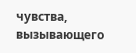чувства, вызывающего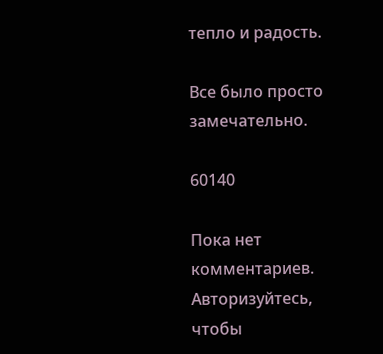тепло и радость.

Все было просто замечательно.

60140

Пока нет комментариев. Авторизуйтесь, чтобы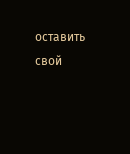оставить свой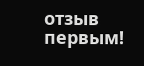отзыв первым!